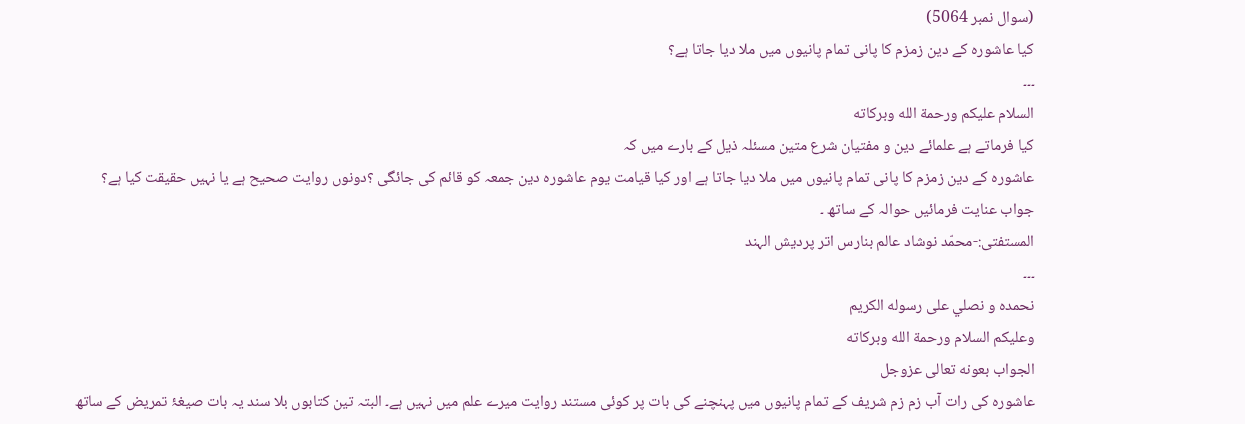(سوال نمبر 5064)
کیا عاشورہ کے دین زمزم کا پانی تمام پانیوں میں ملا دیا جاتا ہے؟
۔۔۔
السلام علیکم ورحمة الله وبرکاته
کیا فرماتے ہے علمائے دین و مفتیان شرع متین مسئلہ ذیل کے بارے میں کہ
عاشورہ کے دین زمزم کا پانی تمام پانیوں میں ملا دیا جاتا ہے اور کیا قیامت یوم عاشورہ دین جمعہ کو قائم کی جائگی ؟دونوں روایت صحیح ہے یا نہیں حقیقت کیا ہے؟
جواب عنایت فرمائیں حوالہ کے ساتھ ۔
المستفتی:-محمّد نوشاد عالم بنارس اتر پردیش الہند
۔۔۔
نحمده و نصلي على رسوله الكريم
وعليكم السلام ورحمة الله وبركاته
الجواب بعونه تعالى عزوجل
عاشورہ کی رات آب زم زم شریف کے تمام پانیوں میں پہنچنے کی بات پر کوئی مستند روایت میرے علم میں نہیں ہے۔ البتہ تین کتابوں بلا سند یہ بات صیغۂ تمریض کے ساتھ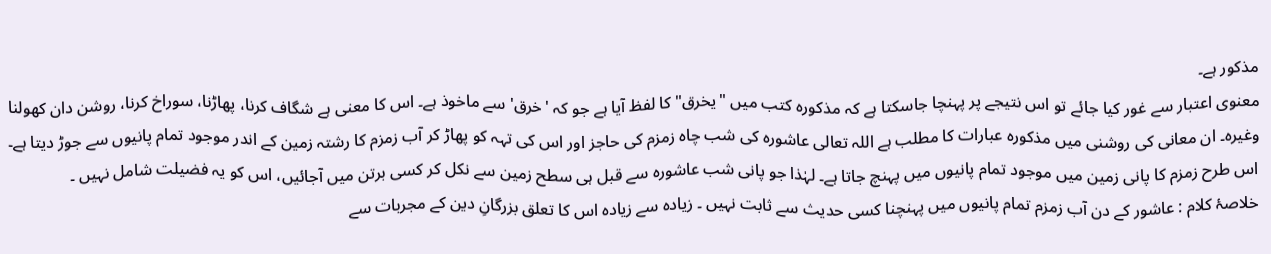مذکور ہے۔
معنوی اعتبار سے غور کیا جائے تو اس نتیجے پر پہنچا جاسکتا ہے کہ مذکورہ کتب میں "یخرق" کا لفظ آیا ہے جو کہ 'خرق' سے ماخوذ ہے۔ اس کا معنی ہے شگاف کرنا، پھاڑنا، سوراخ کرنا، روشن دان کھولنا وغیرہ۔ ان معانی کی روشنی میں مذکورہ عبارات کا مطلب ہے اللہ تعالی عاشورہ کی شب چاہ زمزم کی حاجز اور اس کی تہہ کو پھاڑ کر آب زمزم کا رشتہ زمین کے اندر موجود تمام پانیوں سے جوڑ دیتا ہے۔ اس طرح زمزم کا پانی زمین میں موجود تمام پانیوں میں پہنچ جاتا ہے۔ لہٰذا جو پانی شب عاشورہ سے قبل ہی سطح زمین سے نکل کر کسی برتن میں آجائیں، اس کو یہ فضیلت شامل نہیں ۔
خلاصۂ کلام : عاشور کے دن آب زمزم تمام پانیوں میں پہنچنا کسی حدیث سے ثابت نہیں ۔ زیادہ سے زیادہ اس کا تعلق بزرگانِ دین کے مجربات سے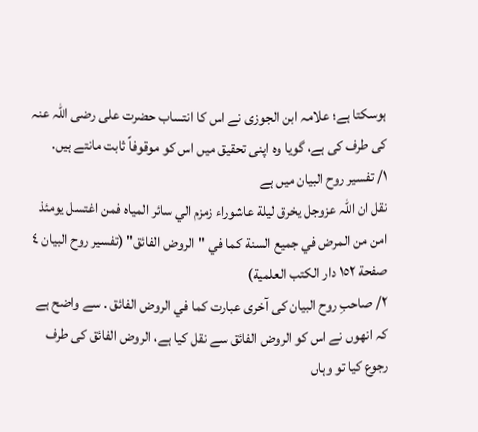ہوسکتا ہے؛ علامہ ابن الجوزی نے اس کا انتساب حضرت علی رضی اللہ عنہ کی طرف کی ہے، گویا وہ اپنی تحقیق میں اس کو موقوفاً ثابت مانتے ہیں.
١/ تفسیر روح البیان میں ہے
نقل ان اللہ عزوجل یخرق ليلة عاشوراء زمزم الي سائر المياه فمن اغتسل يومئذ امن من المرض في جميع السنة كما في "الروض الفائق" (تفسير روح البيان ٤ صفحة ١٥٢ دار الكتب العلمية)
٢/ صاحبِ روح البیان کی آخری عبارت كما في الروض الفائق . سے واضح ہے کہ انھوں نے اس کو الروض الفائق سے نقل کیا ہے، الروض الفائق کی طرف رجوع کیا تو وہاں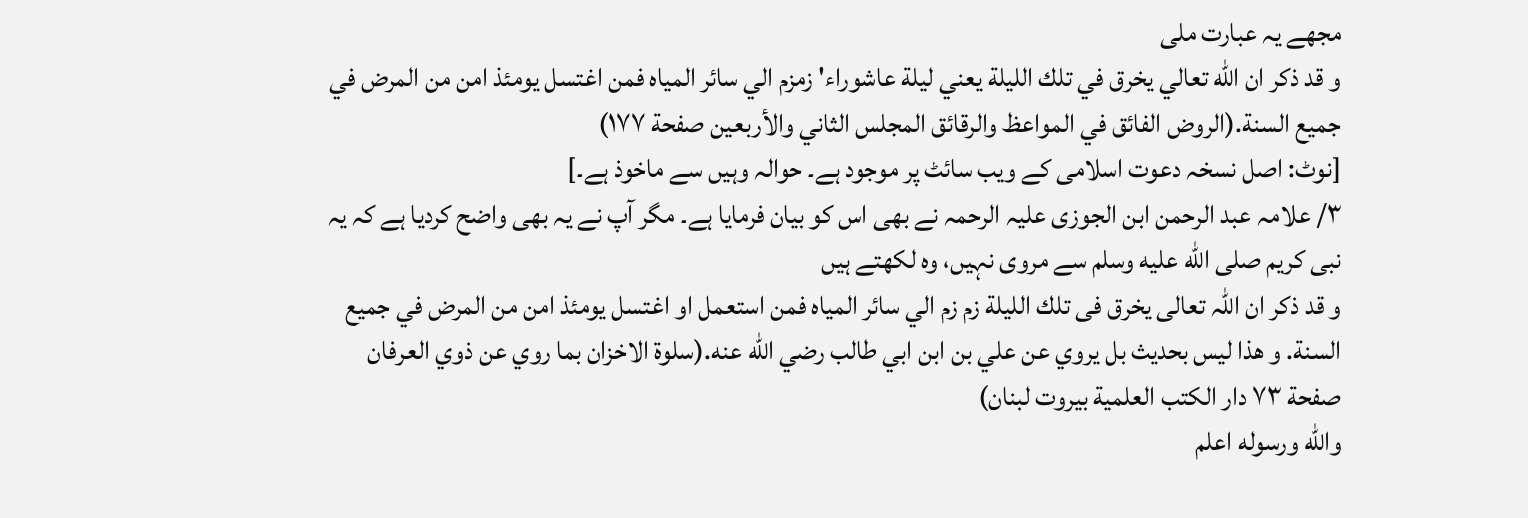مجھے یہ عبارت ملی
و قد ذكر ان الله تعالي يخرق في تلك الليلة يعني ليلة عاشوراء' زمزم الي سائر المياه فمن اغتسل يومئذ امن من المرض في جميع السنة.(الروض الفائق في المواعظ والرقائق المجلس الثاني والأربعين صفحة ١٧٧)
[نوٹ: اصل نسخہ دعوت اسلامی کے ویب سائٹ پر موجود ہے۔ حوالہ وہیں سے ماخوذ ہے۔]
٣/ علامہ عبد الرحمن ابن الجوزی علیہ الرحمہ نے بھی اس کو بیان فرمایا ہے۔ مگر آپ نے یہ بھی واضح کردیا ہے کہ یہ نبی کریم صلى الله عليه وسلم سے مروی نہیں، وہ لکھتے ہیں
و قد ذکر ان اللہ تعالی يخرق فی تلك الليلة زم زم الي سائر المياه فمن استعمل او اغتسل يومئذ امن من المرض في جميع السنة. و هذا ليس بحديث بل يروي عن علي بن ابن ابي طالب رضي الله عنه.(سلوة الاخزان بما روي عن ذوي العرفان صفحة ٧٣ دار الكتب العلمية بيروت لبنان)
والله ورسوله اعلم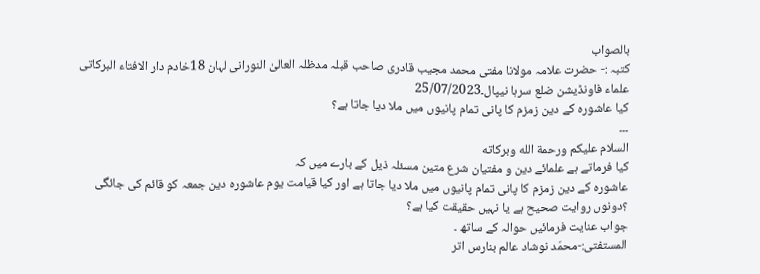بالصواب
کتبہ :- حضرت علامہ مولانا مفتی محمد مجيب قادری صاحب قبلہ مدظلہ العالیٰ النورانی لہان 18خادم دار الافتاء البرکاتی علماء فاونڈیشن ضلع سرہا نیپال۔25/07/2023
کیا عاشورہ کے دین زمزم کا پانی تمام پانیوں میں ملا دیا جاتا ہے؟
۔۔۔
السلام علیکم ورحمة الله وبرکاته
کیا فرماتے ہے علمائے دین و مفتیان شرع متین مسئلہ ذیل کے بارے میں کہ
عاشورہ کے دین زمزم کا پانی تمام پانیوں میں ملا دیا جاتا ہے اور کیا قیامت یوم عاشورہ دین جمعہ کو قائم کی جائگی ؟دونوں روایت صحیح ہے یا نہیں حقیقت کیا ہے؟
جواب عنایت فرمائیں حوالہ کے ساتھ ۔
المستفتی:-محمّد نوشاد عالم بنارس اتر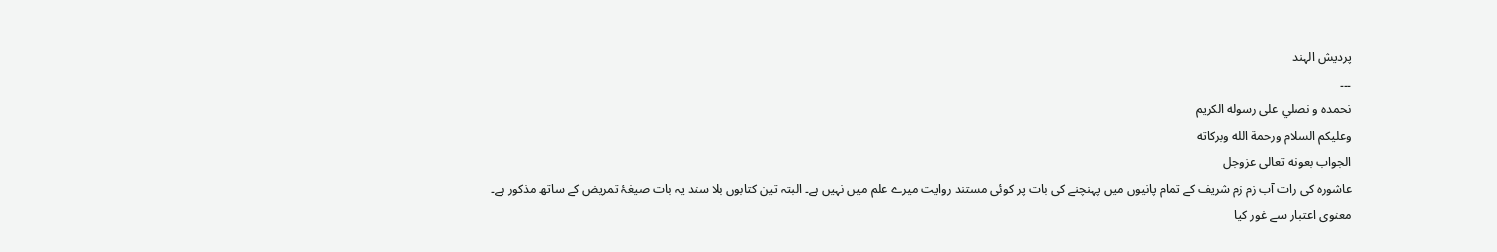پردیش الہند
۔۔۔
نحمده و نصلي على رسوله الكريم
وعليكم السلام ورحمة الله وبركاته
الجواب بعونه تعالى عزوجل
عاشورہ کی رات آب زم زم شریف کے تمام پانیوں میں پہنچنے کی بات پر کوئی مستند روایت میرے علم میں نہیں ہے۔ البتہ تین کتابوں بلا سند یہ بات صیغۂ تمریض کے ساتھ مذکور ہے۔
معنوی اعتبار سے غور کیا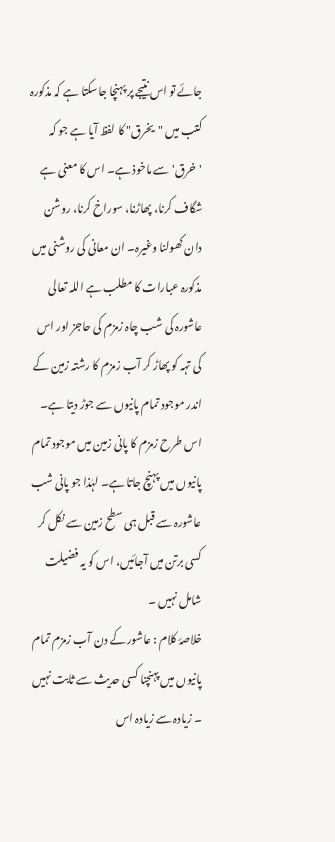جائے تو اس نتیجے پر پہنچا جاسکتا ہے کہ مذکورہ کتب میں "یخرق" کا لفظ آیا ہے جو کہ 'خرق' سے ماخوذ ہے۔ اس کا معنی ہے شگاف کرنا، پھاڑنا، سوراخ کرنا، روشن دان کھولنا وغیرہ۔ ان معانی کی روشنی میں مذکورہ عبارات کا مطلب ہے اللہ تعالی عاشورہ کی شب چاہ زمزم کی حاجز اور اس کی تہہ کو پھاڑ کر آب زمزم کا رشتہ زمین کے اندر موجود تمام پانیوں سے جوڑ دیتا ہے۔ اس طرح زمزم کا پانی زمین میں موجود تمام پانیوں میں پہنچ جاتا ہے۔ لہٰذا جو پانی شب عاشورہ سے قبل ہی سطح زمین سے نکل کر کسی برتن میں آجائیں، اس کو یہ فضیلت شامل نہیں ۔
خلاصۂ کلام : عاشور کے دن آب زمزم تمام پانیوں میں پہنچنا کسی حدیث سے ثابت نہیں ۔ زیادہ سے زیادہ اس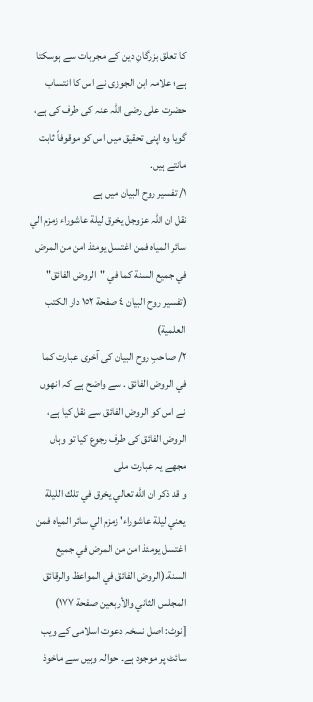کا تعلق بزرگانِ دین کے مجربات سے ہوسکتا ہے؛ علامہ ابن الجوزی نے اس کا انتساب حضرت علی رضی اللہ عنہ کی طرف کی ہے، گویا وہ اپنی تحقیق میں اس کو موقوفاً ثابت مانتے ہیں.
١/ تفسیر روح البیان میں ہے
نقل ان اللہ عزوجل یخرق ليلة عاشوراء زمزم الي سائر المياه فمن اغتسل يومئذ امن من المرض في جميع السنة كما في "الروض الفائق" (تفسير روح البيان ٤ صفحة ١٥٢ دار الكتب العلمية)
٢/ صاحبِ روح البیان کی آخری عبارت كما في الروض الفائق . سے واضح ہے کہ انھوں نے اس کو الروض الفائق سے نقل کیا ہے، الروض الفائق کی طرف رجوع کیا تو وہاں مجھے یہ عبارت ملی
و قد ذكر ان الله تعالي يخرق في تلك الليلة يعني ليلة عاشوراء' زمزم الي سائر المياه فمن اغتسل يومئذ امن من المرض في جميع السنة.(الروض الفائق في المواعظ والرقائق المجلس الثاني والأربعين صفحة ١٧٧)
[نوٹ: اصل نسخہ دعوت اسلامی کے ویب سائٹ پر موجود ہے۔ حوالہ وہیں سے ماخوذ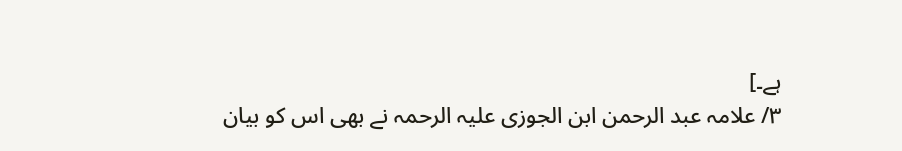ہے۔]
٣/ علامہ عبد الرحمن ابن الجوزی علیہ الرحمہ نے بھی اس کو بیان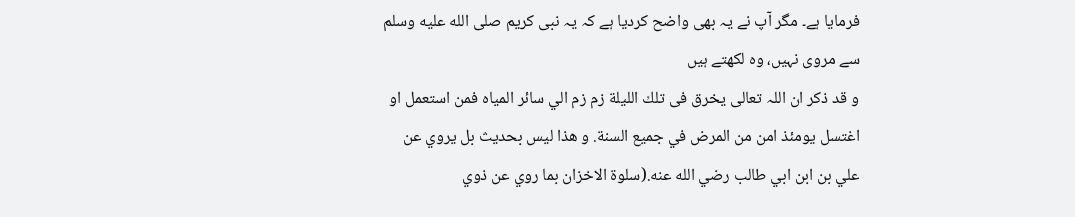فرمایا ہے۔ مگر آپ نے یہ بھی واضح کردیا ہے کہ یہ نبی کریم صلى الله عليه وسلم سے مروی نہیں، وہ لکھتے ہیں
و قد ذکر ان اللہ تعالی يخرق فی تلك الليلة زم زم الي سائر المياه فمن استعمل او اغتسل يومئذ امن من المرض في جميع السنة. و هذا ليس بحديث بل يروي عن علي بن ابن ابي طالب رضي الله عنه.(سلوة الاخزان بما روي عن ذوي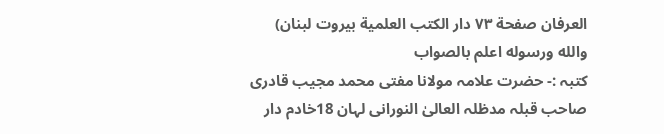العرفان صفحة ٧٣ دار الكتب العلمية بيروت لبنان)
والله ورسوله اعلم بالصواب
کتبہ :- حضرت علامہ مولانا مفتی محمد مجيب قادری صاحب قبلہ مدظلہ العالیٰ النورانی لہان 18خادم دار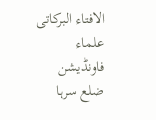الافتاء البرکاتی علماء فاونڈیشن ضلع سرہا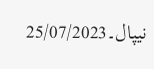نیپال۔25/07/2023